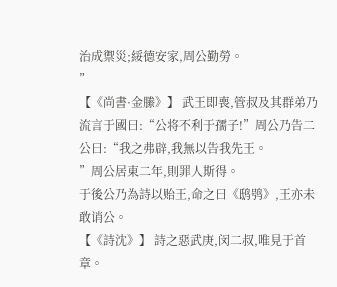治成禦災;綏德安家,周公勤勞。
”
【《尚書·金縢》】 武王即喪,管叔及其群弟乃流言于國曰:“公将不利于孺子!”周公乃告二公曰:“我之弗辟,我無以告我先王。
”周公居東二年,則罪人斯得。
于後公乃為詩以贻王,命之曰《鸱鸮》,王亦未敢诮公。
【《詩沈》】 詩之惡武庚,闵二叔,唯見于首章。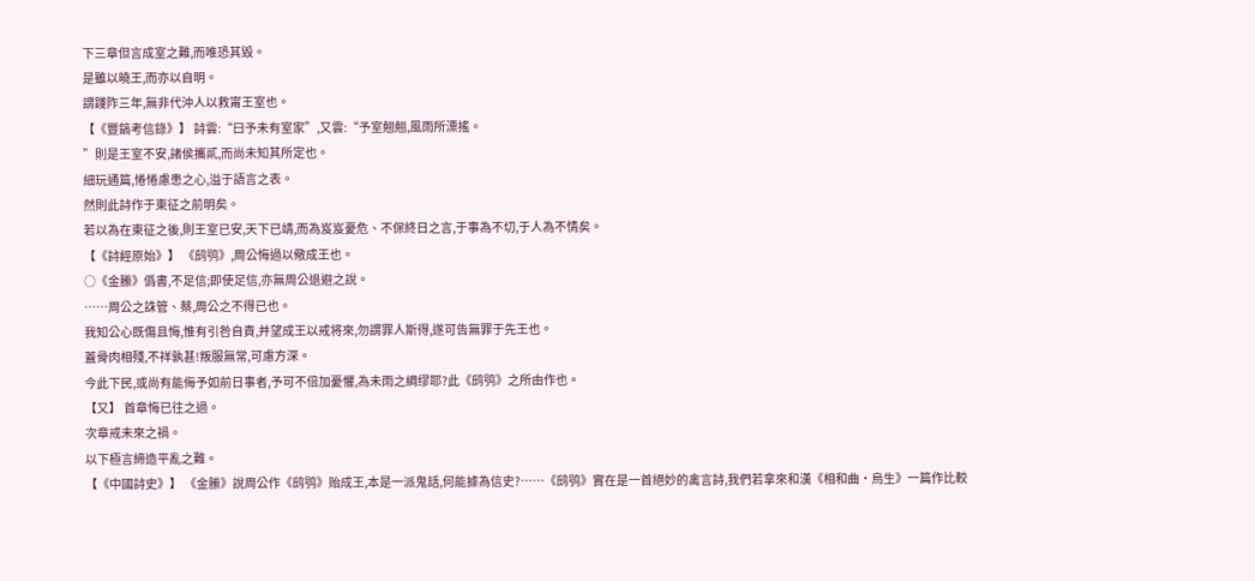下三章但言成室之難,而唯恐其毀。
是雖以曉王,而亦以自明。
謂踐阼三年,無非代沖人以救甯王室也。
【《豐鎬考信錄》】 詩雲:“曰予未有室家”,又雲:“予室翹翹,風雨所漂搖。
”則是王室不安,諸侯攜貳,而尚未知其所定也。
細玩通篇,惓惓慮患之心,溢于語言之表。
然則此詩作于東征之前明矣。
若以為在東征之後,則王室已安,天下已靖,而為岌岌憂危、不保終日之言,于事為不切,于人為不情矣。
【《詩經原始》】 《鸱鸮》,周公悔過以儆成王也。
○《金縢》僞書,不足信;即使足信,亦無周公退避之說。
……周公之誅管、蔡,周公之不得已也。
我知公心既傷且悔,惟有引咎自責,并望成王以戒将來,勿謂罪人斯得,遂可告無罪于先王也。
蓋骨肉相殘,不祥孰甚!叛服無常,可慮方深。
今此下民,或尚有能侮予如前日事者,予可不倍加憂懼,為未雨之綢缪耶?此《鸱鸮》之所由作也。
【又】 首章悔已往之過。
次章戒未來之禍。
以下極言締造平亂之難。
【《中國詩史》】 《金縢》說周公作《鸱鸮》贻成王,本是一派鬼話,何能據為信史?……《鸱鸮》實在是一首絕妙的禽言詩,我們若拿來和漢《相和曲·烏生》一篇作比較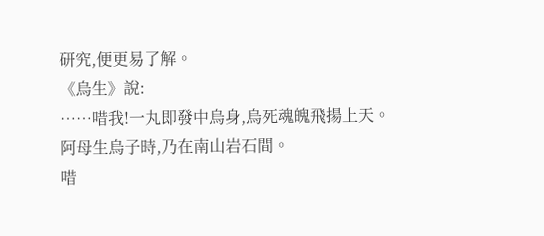研究,便更易了解。
《烏生》說:
……唶我!一丸即發中烏身,烏死魂魄飛揚上天。
阿母生烏子時,乃在南山岩石間。
唶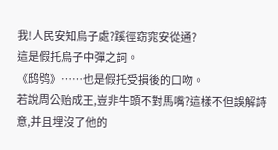我!人民安知烏子處?蹊徑窈窕安從通?
這是假托烏子中彈之詞。
《鸱鸮》……也是假托受損後的口吻。
若說周公贻成王,豈非牛頭不對馬嘴?這樣不但誤解詩意,并且埋沒了他的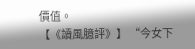價值。
【《讀風臆評》】 “今女下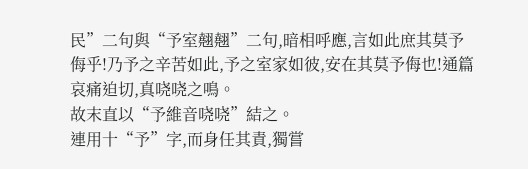民”二句與“予室翹翹”二句,暗相呼應,言如此庶其莫予侮乎!乃予之辛苦如此,予之室家如彼,安在其莫予侮也!通篇哀痛迫切,真哓哓之鳴。
故末直以“予維音哓哓”結之。
連用十“予”字,而身任其責,獨嘗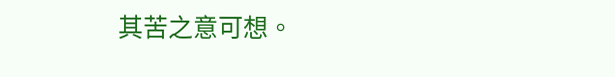其苦之意可想。